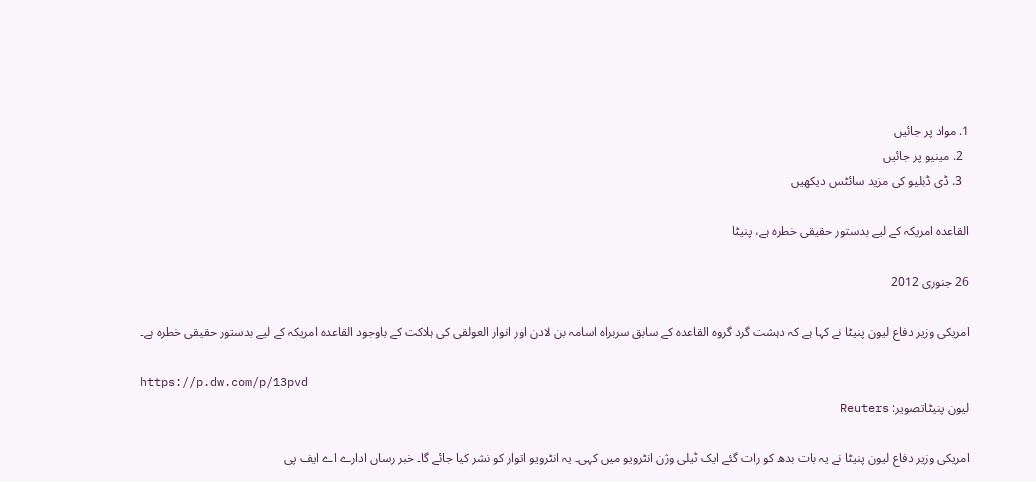1. مواد پر جائیں
  2. مینیو پر جائیں
  3. ڈی ڈبلیو کی مزید سائٹس دیکھیں

القاعدہ امریکہ کے لیے بدستور حقیقی خطرہ ہے، پنیٹا

26 جنوری 2012

امریکی وزیر دفاع لیون پنیٹا نے کہا ہے کہ دہشت گرد گروہ القاعدہ کے سابق سربراہ اسامہ بن لادن اور انوار العولقی کی ہلاکت کے باوجود القاعدہ امریکہ کے لیے بدستور حقیقی خطرہ ہے۔

https://p.dw.com/p/13pvd
لیون پنیٹاتصویر: Reuters

امریکی وزیر دفاع لیون پنیٹا نے یہ بات بدھ کو رات گئے ایک ٹیلی وژن انٹرویو میں کہی۔ یہ انٹرویو اتوار کو نشر کیا جائے گا۔ خبر رساں ادارے اے ایف پی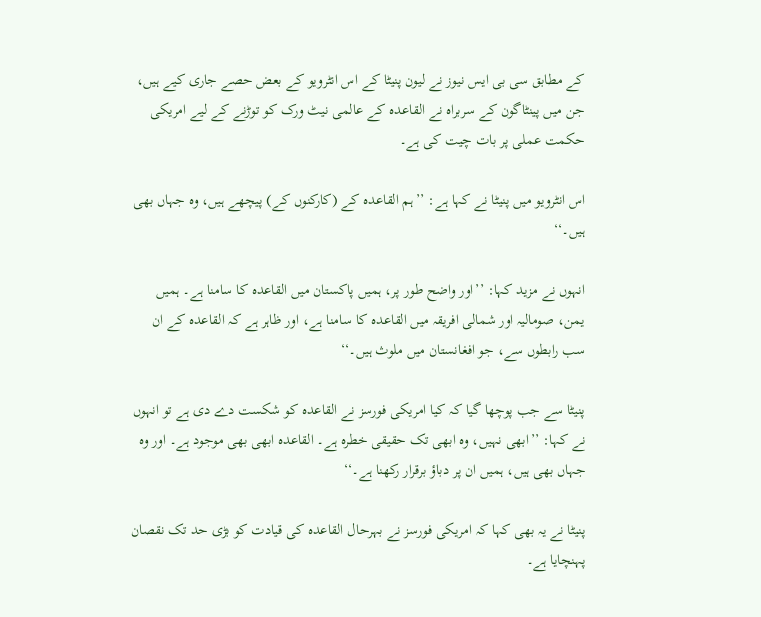کے مطابق سی بی ایس نیوز نے لیون پنیٹا کے اس انٹرویو کے بعض حصے جاری کیے ہیں، جن میں پینٹاگون کے سربراہ نے القاعدہ کے عالمی نیٹ ورک کو توڑنے کے لیے امریکی حکمت عملی پر بات چیت کی ہے۔

اس انٹرویو میں پنیٹا نے کہا ہے: ’’ہم القاعدہ کے (کارکنوں کے) پیچھے ہیں، وہ جہاں بھی ہیں۔‘‘

انہوں نے مزید کہا: ’’اور واضح طور پر، ہمیں پاکستان میں القاعدہ کا سامنا ہے۔ ہمیں یمن، صومالیہ اور شمالی افریقہ میں القاعدہ کا سامنا ہے، اور ظاہر ہے کہ القاعدہ کے ان سب رابطوں سے، جو افغانستان میں ملوث ہیں۔‘‘

پنیٹا سے جب پوچھا گیا کہ کیا امریکی فورسز نے القاعدہ کو شکست دے دی ہے تو انہوں نے کہا: ’’ابھی نہیں، وہ ابھی تک حقیقی خطرہ ہے۔ القاعدہ ابھی بھی موجود ہے۔ اور وہ جہاں بھی ہیں، ہمیں ان پر دباؤ برقرار رکھنا ہے۔‘‘

پنیٹا نے یہ بھی کہا کہ امریکی فورسز نے بہرحال القاعدہ کی قیادت کو بڑی حد تک نقصان پہنچایا ہے۔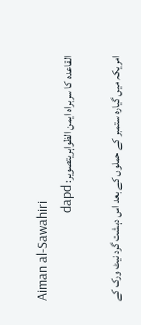Aiman al-Sawahiri
القاعدہ کا سربراہ ایمن الظواہریتصویر: dapd

امریکہ میں گیارہ ستمبر کے حملوں کے بعد اس دہشت گرد نیٹ ورک کے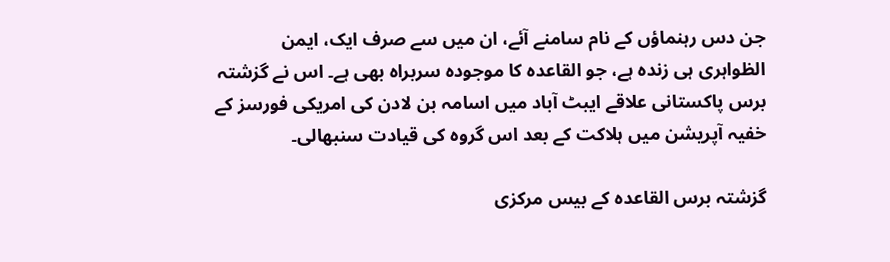جن دس رہنماؤں کے نام سامنے آئے، ان میں سے صرف ایک، ایمن الظواہری ہی زندہ ہے، جو القاعدہ کا موجودہ سربراہ بھی ہے۔ اس نے گزشتہ برس پاکستانی علاقے ایبٹ آباد میں اسامہ بن لادن کی امریکی فورسز کے خفیہ آپریشن میں ہلاکت کے بعد اس گروہ کی قیادت سنبھالی۔

گزشتہ برس القاعدہ کے بیس مرکزی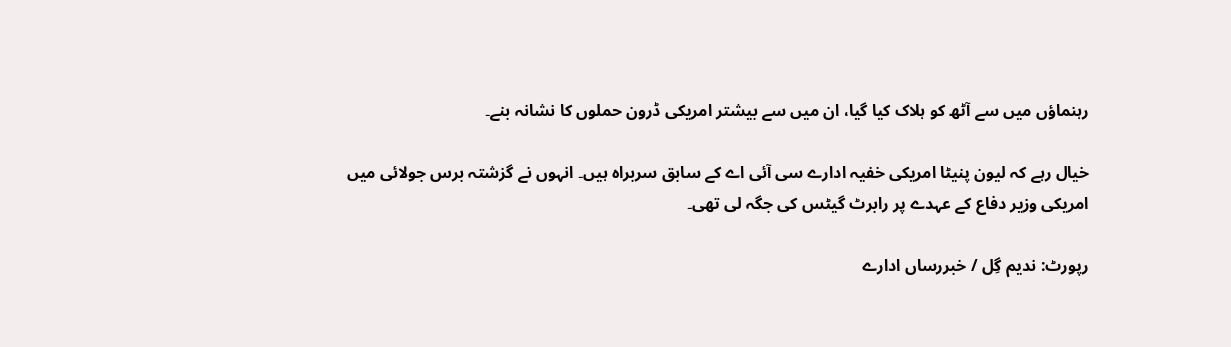رہنماؤں میں سے آٹھ کو ہلاک کیا گیا، ان میں سے بیشتر امریکی ڈرون حملوں کا نشانہ بنے۔

خیال رہے کہ لیون پنیٹا امریکی خفیہ ادارے سی آئی اے کے سابق سربراہ ہیں۔ انہوں نے گزشتہ برس جولائی میں امریکی وزیر دفاع کے عہدے پر رابرٹ گیٹس کی جگہ لی تھی۔

رپورٹ: ندیم گِل / خبررساں ادارے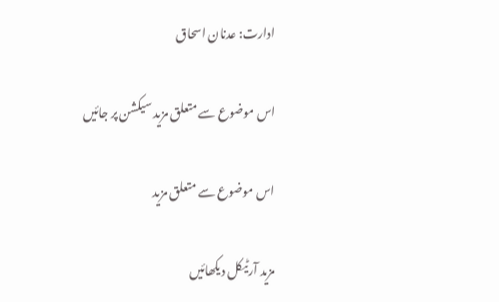ادارت: عدنان اسحاق

اس موضوع سے متعلق مزید سیکشن پر جائیں

اس موضوع سے متعلق مزید

مزید آرٹیکل دیکھائیں